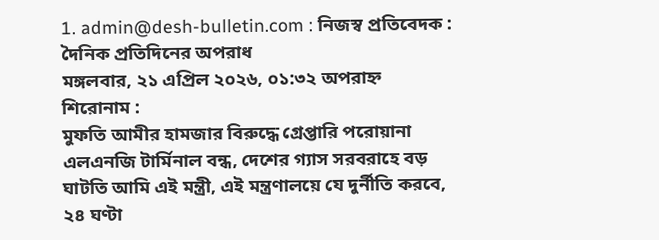1. admin@desh-bulletin.com : নিজস্ব প্রতিবেদক : দৈনিক প্রতিদিনের অপরাধ
মঙ্গলবার, ২১ এপ্রিল ২০২৬, ০১:৩২ অপরাহ্ন
শিরোনাম :
মুফতি আমীর হামজার বিরুদ্ধে গ্রেপ্তারি পরোয়ানা এলএনজি টার্মিনাল বন্ধ, দেশের গ্যাস সরবরাহে বড় ঘাটতি আমি এই মন্ত্রী, এই মন্ত্রণালয়ে যে দুর্নীতি করবে, ২৪ ঘণ্টা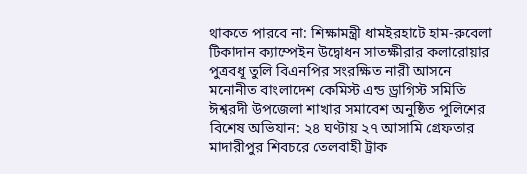থাকতে পারবে না: শিক্ষামন্ত্রী ধামইরহাটে হাম-রুবেলা টিকাদান ক্যাম্পেইন উদ্বোধন সাতক্ষীরার কলারোয়ার পুত্রবধূ তুলি বিএনপির সংরক্ষিত নারী আসনে মনোনীত বাংলাদেশ কেমিস্ট এন্ড ড্রাগিস্ট সমিতি ঈশ্বরদী উপজেলা শাখার সমাবেশ অনুষ্ঠিত পুলিশের বিশেষ অভিযান: ২৪ ঘণ্টায় ২৭ আসামি গ্রেফতার মাদারীপুর শিবচরে তেলবাহী ট্রাক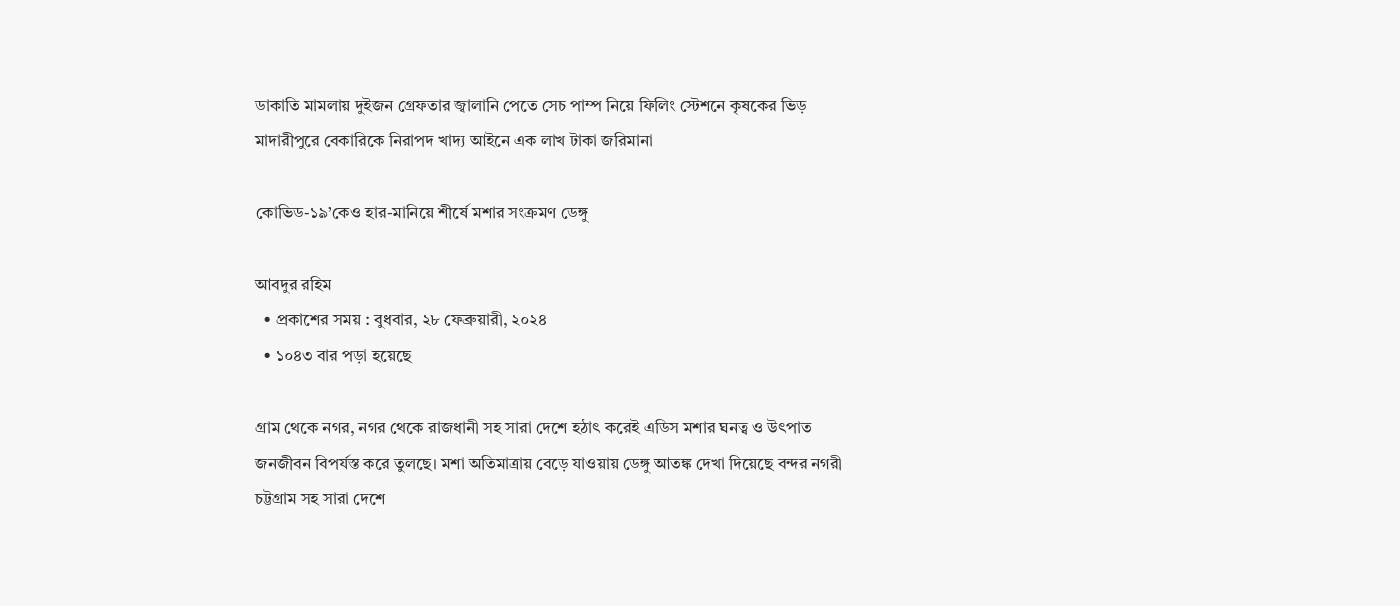ডাকাতি মামলায় দুইজন গ্রেফতার জ্বালানি পেতে সেচ পাম্প নিয়ে ফিলিং স্টেশনে কৃষকের ভিড় মাদারীপুরে বেকারিকে নিরাপদ খাদ্য আইনে এক লাখ টাকা জরিমানা

কোভিড-১৯’কেও হার-মানিয়ে শীর্ষে মশার সংক্রমণ ডেঙ্গু

আবদুর রহিম
  • প্রকাশের সময় : বুধবার, ২৮ ফেব্রুয়ারী, ২০২৪
  • ১০৪৩ বার পড়া হয়েছে

গ্রাম থেকে নগর, নগর থেকে রাজধানী সহ সারা দেশে হঠাৎ করেই এডিস মশার ঘনত্ব ও উৎপাত জনজীবন বিপর্যস্ত করে তুলছে। মশা অতিমাত্রায় বেড়ে যাওয়ায় ডেঙ্গু আতঙ্ক দেখা দিয়েছে বন্দর নগরী চট্টগ্রাম সহ সারা দেশে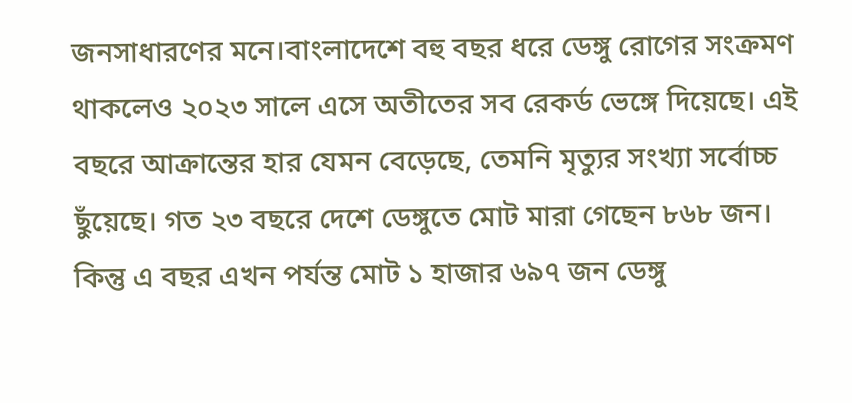জনসাধারণের মনে।বাংলাদেশে বহু বছর ধরে ডেঙ্গু রোগের সংক্রমণ থাকলেও ২০২৩ সালে এসে অতীতের সব রেকর্ড ভেঙ্গে দিয়েছে। এই বছরে আক্রান্তের হার যেমন বেড়েছে, তেমনি মৃত্যুর সংখ্যা সর্বোচ্চ ছুঁয়েছে। গত ২৩ বছরে দেশে ডেঙ্গুতে মোট মারা গেছেন ৮৬৮ জন। কিন্তু এ বছর এখন পর্যন্ত মোট ১ হাজার ৬৯৭ জন ডেঙ্গু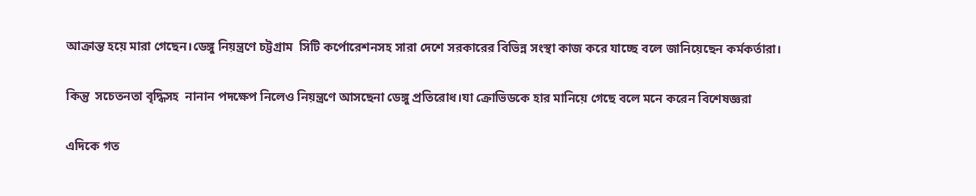আক্রান্ত হয়ে মারা গেছেন।ডেঙ্গু নিয়ন্ত্রণে চট্টগ্রাম  সিটি কর্পোরেশনসহ সারা দেশে সরকারের বিভিন্ন সংস্থা কাজ করে যাচ্ছে বলে জানিয়েছেন কর্মকর্তারা।

কিন্তু  সচেতনতা বৃদ্ধিসহ  নানান পদক্ষেপ নিলেও নিয়ন্ত্রণে আসছেনা ডেঙ্গু প্রতিরোধ।যা ক্রোভিডকে হার মানিয়ে গেছে বলে মনে করেন বিশেষজ্ঞরা

এদিকে গত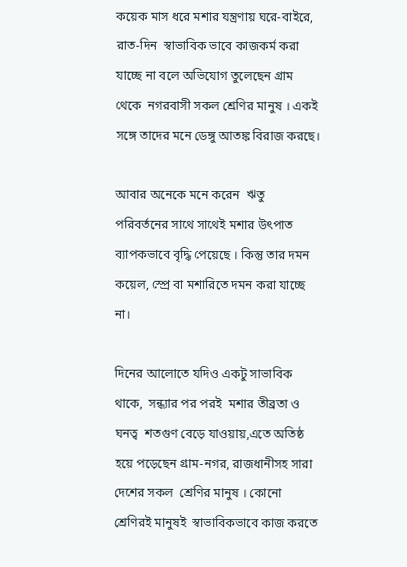কয়েক মাস ধরে মশার যন্ত্রণায় ঘরে-বাইরে, রাত-দিন  স্বাভাবিক ভাবে কাজকর্ম করা যাচ্ছে না বলে অভিযোগ তুলেছেন গ্রাম থেকে  নগরবাসী সকল শ্রেণির মানুষ । একই সঙ্গে তাদের মনে ডেঙ্গু আতঙ্ক বিরাজ করছে।

আবার অনেকে মনে করেন  ঋতু পরিবর্তনের সাথে সাথেই মশার উৎপাত ব্যাপকভাবে বৃদ্ধি পেয়েছে । কিন্তু তার দমন  কয়েল, স্প্রে বা মশারিতে দমন করা যাচ্ছে না।

দিনের আলোতে যদিও একটু সাভাবিক থাকে,  সন্ধ্যার পর পরই  মশার তীব্রতা ও ঘনত্ব  শতগুণ বেড়ে যাওয়ায়,এতে অতিষ্ঠ হয়ে পড়েছেন গ্রাম-নগর, রাজধানীসহ সারা দেশের সকল  শ্রেণির মানুষ । কোনো শ্রেণিরই মানুষই  স্বাভাবিকভাবে কাজ করতে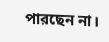পারছেন না।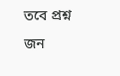তবে প্রশ্ন জন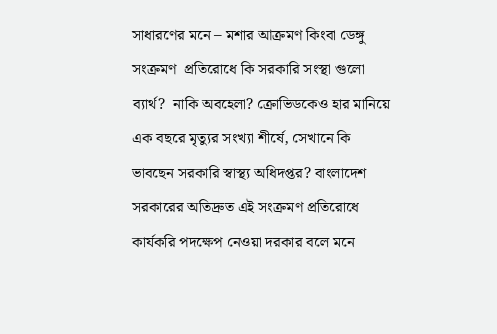সাধারণের মনে – মশার আক্রমণ কিংবা ডেঙ্গু সংক্রমণ  প্রতিরোধে কি সরকারি সংস্থা গুলো ব্যার্থ?  নাকি অবহেলা? ক্রোভিডকেও হার মানিয়ে এক বছরে মৃত্যুর সংখ্যা শীর্ষে, সেখানে কি ভাবছেন সরকারি স্বাস্থ্য অধিদপ্তর? বাংলাদেশ সরকারের অতিদ্রুত এই সংক্রমণ প্রতিরোধে কার্যকরি পদক্ষেপ নেওয়া দরকার বলে মনে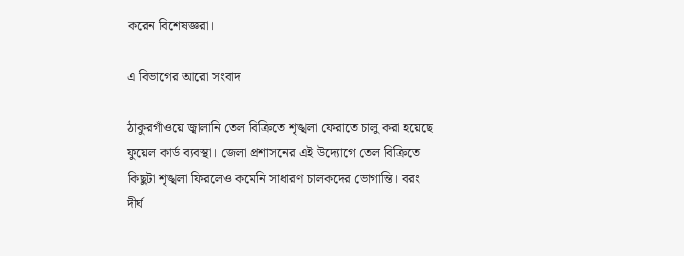করেন বিশেষজ্ঞরা।

এ বিভাগের আরো সংবাদ

ঠাকুরগাঁওয়ে জ্বালানি তেল বিক্রিতে শৃঙ্খলা ফেরাতে চালু করা হয়েছে ফুয়েল কার্ড ব্যবস্থা। জেলা প্রশাসনের এই উদ্যোগে তেল বিক্রিতে কিছুটা শৃঙ্খলা ফিরলেও কমেনি সাধারণ চালকদের ভোগান্তি। বরং দীর্ঘ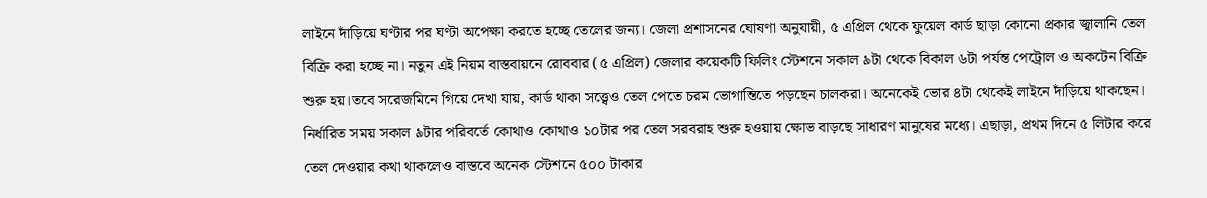লাইনে দাঁড়িয়ে ঘণ্টার পর ঘণ্টা অপেক্ষা করতে হচ্ছে তেলের জন্য। জেলা প্রশাসনের ঘোষণা অনুযায়ী, ৫ এপ্রিল থেকে ফুয়েল কার্ড ছাড়া কোনো প্রকার জ্বালানি তেল বিক্রি করা হচ্ছে না। নতুন এই নিয়ম বাস্তবায়নে রোববার (৫ এপ্রিল) জেলার কয়েকটি ফিলিং স্টেশনে সকাল ৯টা থেকে বিকাল ৬টা পর্যন্ত পেট্রোল ও অকটেন বিক্রি শুরু হয়।তবে সরেজমিনে গিয়ে দেখা যায়, কার্ড থাকা সত্ত্বেও তেল পেতে চরম ভোগান্তিতে পড়ছেন চালকরা। অনেকেই ভোর ৪টা থেকেই লাইনে দাঁড়িয়ে থাকছেন। নির্ধারিত সময় সকাল ৯টার পরিবর্তে কোথাও কোথাও ১০টার পর তেল সরবরাহ শুরু হওয়ায় ক্ষোভ বাড়ছে সাধারণ মানুষের মধ্যে। এছাড়া, প্রথম দিনে ৫ লিটার করে তেল দেওয়ার কথা থাকলেও বাস্তবে অনেক স্টেশনে ৫০০ টাকার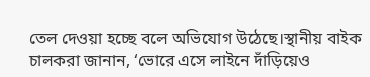তেল দেওয়া হচ্ছে বলে অভিযোগ উঠেছে।স্থানীয় বাইক চালকরা জানান, ‘ভোরে এসে লাইনে দাঁড়িয়েও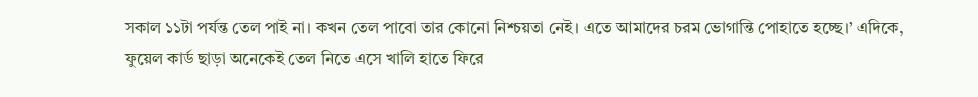সকাল ১১টা পর্যন্ত তেল পাই না। কখন তেল পাবো তার কোনো নিশ্চয়তা নেই। এতে আমাদের চরম ভোগান্তি পোহাতে হচ্ছে।’ এদিকে, ফুয়েল কার্ড ছাড়া অনেকেই তেল নিতে এসে খালি হাতে ফিরে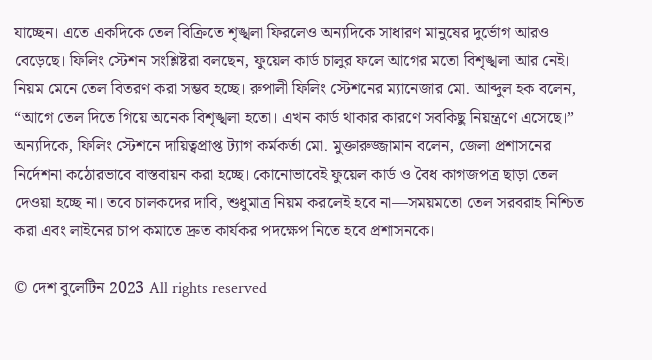যাচ্ছেন। এতে একদিকে তেল বিক্রিতে শৃঙ্খলা ফিরলেও অন্যদিকে সাধারণ মানুষের দুর্ভোগ আরও বেড়েছে। ফিলিং স্টেশন সংশ্লিষ্টরা বলছেন, ফুয়েল কার্ড চালুর ফলে আগের মতো বিশৃঙ্খলা আর নেই। নিয়ম মেনে তেল বিতরণ করা সম্ভব হচ্ছে। রুপালী ফিলিং স্টেশনের ম্যানেজার মো. আব্দুল হক বলেন, “আগে তেল দিতে গিয়ে অনেক বিশৃঙ্খলা হতো। এখন কার্ড থাকার কারণে সবকিছু নিয়ন্ত্রণে এসেছে।” অন্যদিকে, ফিলিং স্টেশনে দায়িত্বপ্রাপ্ত ট্যাগ কর্মকর্তা মো. মুক্তারুজ্জামান বলেন, জেলা প্রশাসনের নির্দেশনা কঠোরভাবে বাস্তবায়ন করা হচ্ছে। কোনোভাবেই ফুয়েল কার্ড ও বৈধ কাগজপত্র ছাড়া তেল দেওয়া হচ্ছে না। তবে চালকদের দাবি, শুধুমাত্র নিয়ম করলেই হবে না—সময়মতো তেল সরবরাহ নিশ্চিত করা এবং লাইনের চাপ কমাতে দ্রুত কার্যকর পদক্ষেপ নিতে হবে প্রশাসনকে।

© দেশ বুলেটিন 2023 All rights reserved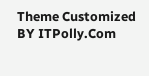Theme Customized BY ITPolly.Com